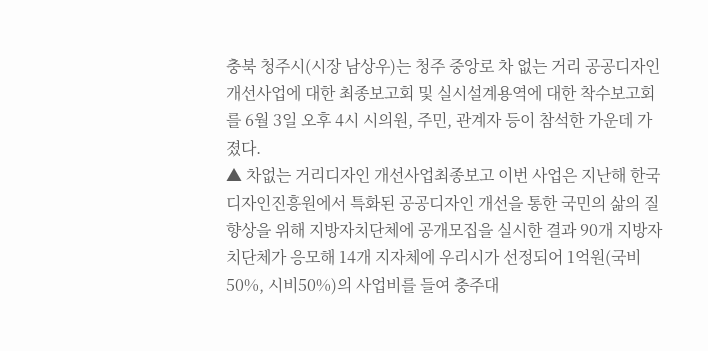충북 청주시(시장 남상우)는 청주 중앙로 차 없는 거리 공공디자인 개선사업에 대한 최종보고회 및 실시설계용역에 대한 착수보고회를 6월 3일 오후 4시 시의원, 주민, 관계자 등이 참석한 가운데 가졌다.
▲ 차없는 거리디자인 개선사업최종보고 이번 사업은 지난해 한국디자인진흥원에서 특화된 공공디자인 개선을 통한 국민의 삶의 질 향상을 위해 지방자치단체에 공개모집을 실시한 결과 90개 지방자치단체가 응모해 14개 지자체에 우리시가 선정되어 1억원(국비50%, 시비50%)의 사업비를 들여 충주대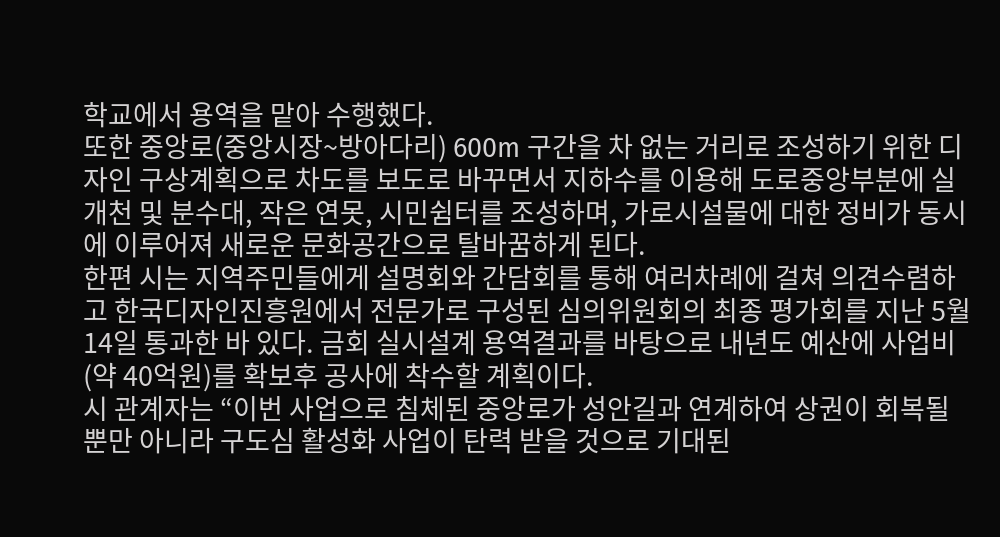학교에서 용역을 맡아 수행했다.
또한 중앙로(중앙시장~방아다리) 600m 구간을 차 없는 거리로 조성하기 위한 디자인 구상계획으로 차도를 보도로 바꾸면서 지하수를 이용해 도로중앙부분에 실개천 및 분수대, 작은 연못, 시민쉼터를 조성하며, 가로시설물에 대한 정비가 동시에 이루어져 새로운 문화공간으로 탈바꿈하게 된다.
한편 시는 지역주민들에게 설명회와 간담회를 통해 여러차례에 걸쳐 의견수렴하고 한국디자인진흥원에서 전문가로 구성된 심의위원회의 최종 평가회를 지난 5월 14일 통과한 바 있다. 금회 실시설계 용역결과를 바탕으로 내년도 예산에 사업비(약 40억원)를 확보후 공사에 착수할 계획이다.
시 관계자는 “이번 사업으로 침체된 중앙로가 성안길과 연계하여 상권이 회복될 뿐만 아니라 구도심 활성화 사업이 탄력 받을 것으로 기대된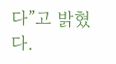다”고 밝혔다.